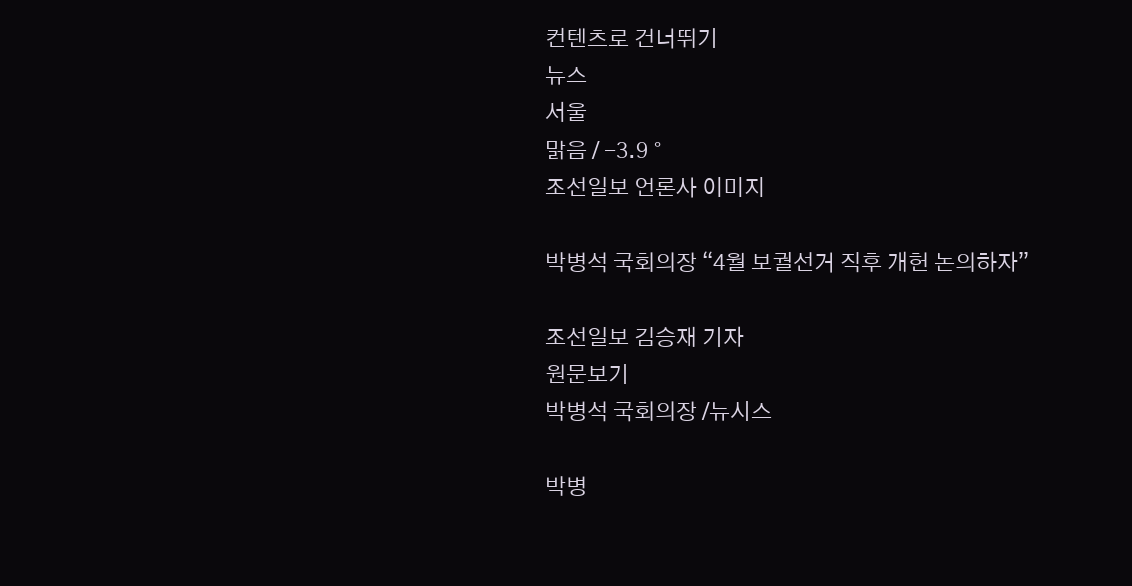컨텐츠로 건너뛰기
뉴스
서울
맑음 / -3.9 °
조선일보 언론사 이미지

박병석 국회의장 “4월 보궐선거 직후 개헌 논의하자”

조선일보 김승재 기자
원문보기
박병석 국회의장 /뉴시스

박병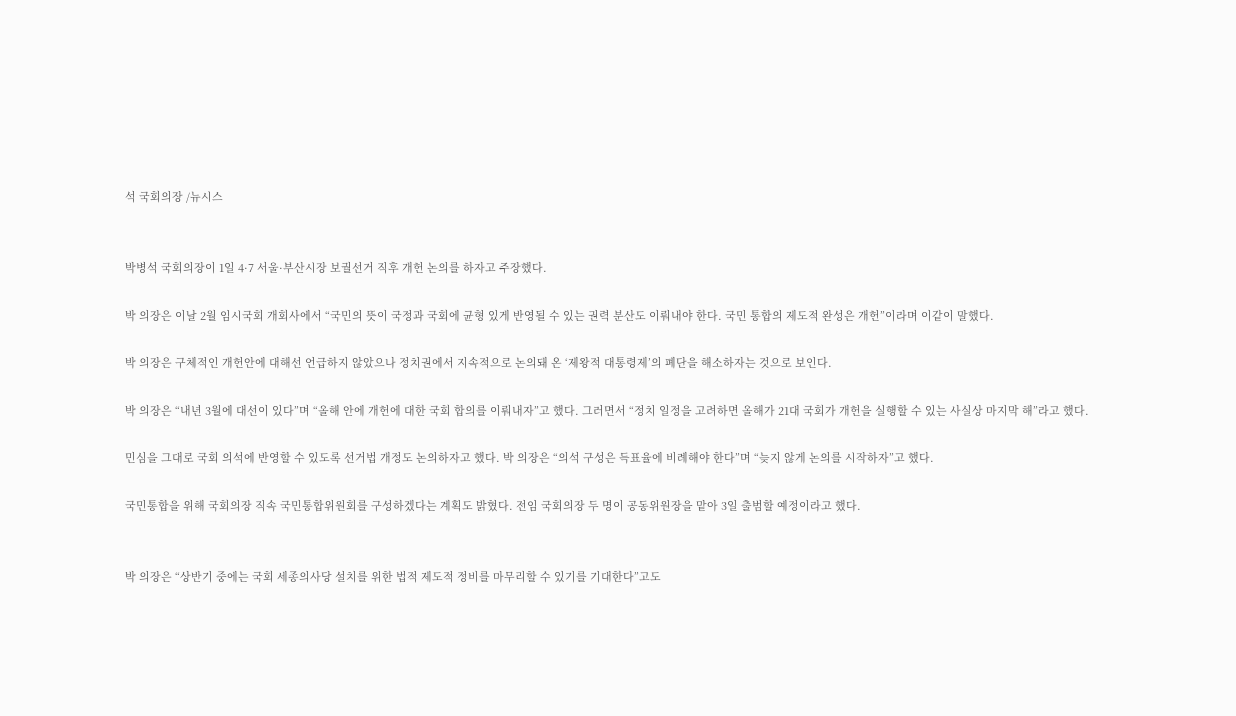석 국회의장 /뉴시스


박병석 국회의장이 1일 4·7 서울·부산시장 보궐선거 직후 개헌 논의를 하자고 주장했다.

박 의장은 이날 2월 임시국회 개회사에서 “국민의 뜻이 국정과 국회에 균형 있게 반영될 수 있는 권력 분산도 이뤄내야 한다. 국민 통합의 제도적 완성은 개헌”이라며 이같이 말했다.

박 의장은 구체적인 개헌안에 대해선 언급하지 않았으나 정치권에서 지속적으로 논의돼 온 ‘제왕적 대통령제’의 폐단을 해소하자는 것으로 보인다.

박 의장은 “내년 3월에 대선이 있다”며 “올해 안에 개헌에 대한 국회 합의를 이뤄내자”고 했다. 그러면서 “정치 일정을 고려하면 올해가 21대 국회가 개헌을 실행할 수 있는 사실상 마지막 해”라고 했다.

민심을 그대로 국회 의석에 반영할 수 있도록 선거법 개정도 논의하자고 했다. 박 의장은 “의석 구성은 득표율에 비례해야 한다”며 “늦지 않게 논의를 시작하자”고 했다.

국민통합을 위해 국회의장 직속 국민통합위원회를 구성하겠다는 계획도 밝혔다. 전임 국회의장 두 명이 공동위원장을 맡아 3일 출범할 예정이라고 했다.


박 의장은 “상반기 중에는 국회 세종의사당 설치를 위한 법적 제도적 정비를 마무리할 수 있기를 기대한다”고도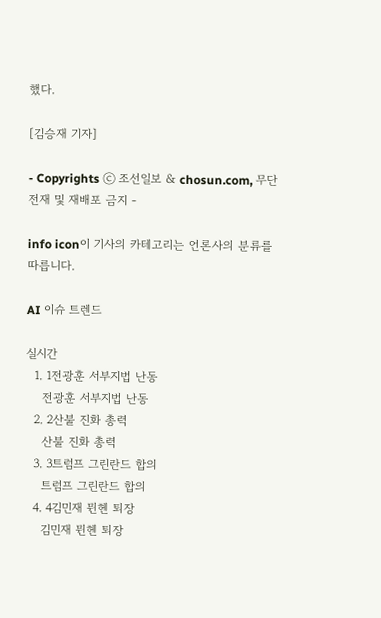했다.

[김승재 기자]

- Copyrights ⓒ 조선일보 & chosun.com, 무단 전재 및 재배포 금지 -

info icon이 기사의 카테고리는 언론사의 분류를 따릅니다.

AI 이슈 트렌드

실시간
  1. 1전광훈 서부지법 난동
    전광훈 서부지법 난동
  2. 2산불 진화 총력
    산불 진화 총력
  3. 3트럼프 그린란드 합의
    트럼프 그린란드 합의
  4. 4김민재 뮌헨 퇴장
    김민재 뮌헨 퇴장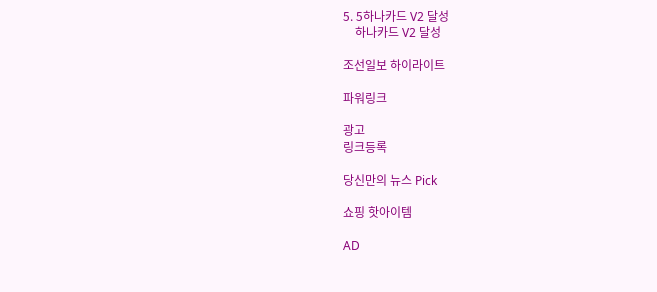5. 5하나카드 V2 달성
    하나카드 V2 달성

조선일보 하이라이트

파워링크

광고
링크등록

당신만의 뉴스 Pick

쇼핑 핫아이템

AD